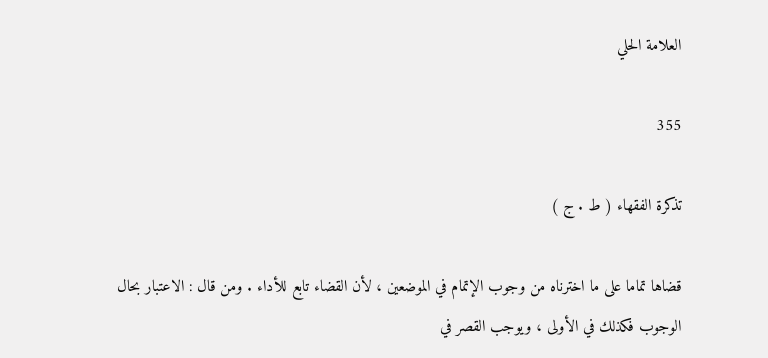العلامة الحلي

355

تذكرة الفقهاء ( ط . ج )

قضاها تماما على ما اخترناه من وجوب الإتمام في الموضعين ، لأن القضاء تابع للأداء . ومن قال : الاعتبار بحال الوجوب فكذلك في الأولى ، ويوجب القصر في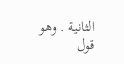الثانية . وهو قول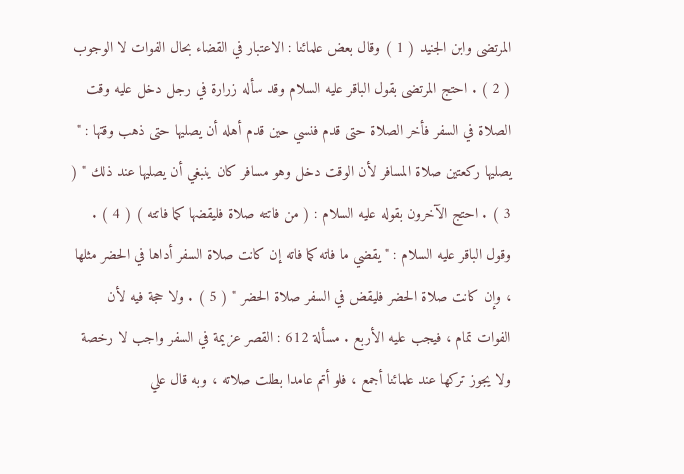المرتضى وابن الجنيد ( 1 ) وقال بعض علمائنا : الاعتبار في القضاء بحال الفوات لا الوجوب ( 2 ) . احتج المرتضى بقول الباقر عليه السلام وقد سأله زرارة في رجل دخل عليه وقت الصلاة في السفر فأخر الصلاة حتى قدم فنسي حين قدم أهله أن يصليها حتى ذهب وقتها : " يصليها ركعتين صلاة المسافر لأن الوقت دخل وهو مسافر كان ينبغي أن يصليها عند ذلك " ( 3 ) . احتج الآخرون بقوله عليه السلام : ( من فاتته صلاة فليقضها كما فاتته ) ( 4 ) . وقول الباقر عليه السلام : " يقضي ما فاته كما فاته إن كانت صلاة السفر أداها في الحضر مثلها ، وإن كانت صلاة الحضر فليقض في السفر صلاة الحضر " ( 5 ) . ولا حجة فيه لأن الفوات تمام ، فيجب عليه الأربع . مسألة 612 : القصر عزيمة في السفر واجب لا رخصة ولا يجوز تركها عند علمائنا أجمع ، فلو أتم عامدا بطلت صلاته ، وبه قال علي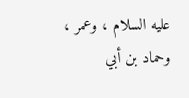عليه السلام ، وعمر ، وحماد بن أبي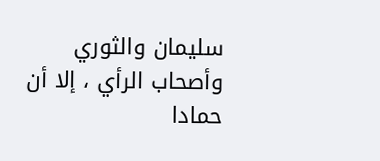سليمان والثوري وأصحاب الرأي ، إلا أن حمادا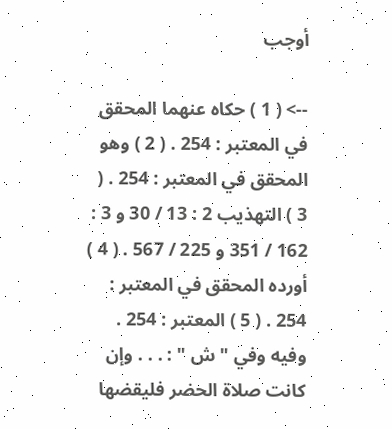أوجب

--> ( 1 ) حكاه عنهما المحقق في المعتبر : 254 . ( 2 ) وهو المحقق في المعتبر : 254 . ( 3 ) التهذيب 2 : 13 / 30 و 3 : 162 / 351 و 225 / 567 . ( 4 ) أورده المحقق في المعتبر : 254 . ( 5 ) المعتبر : 254 . وفيه وفي " ش " : . . . وإن كانت صلاة الحضر فليقضها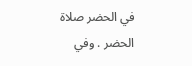في الحضر صلاة الحضر . وفي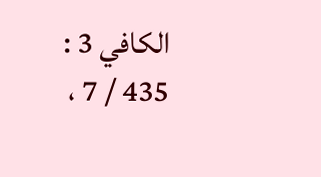الكافي 3 : 435 / 7 ،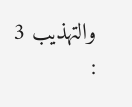والتهذيب 3 :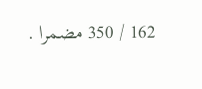162 / 350 مضمرا .